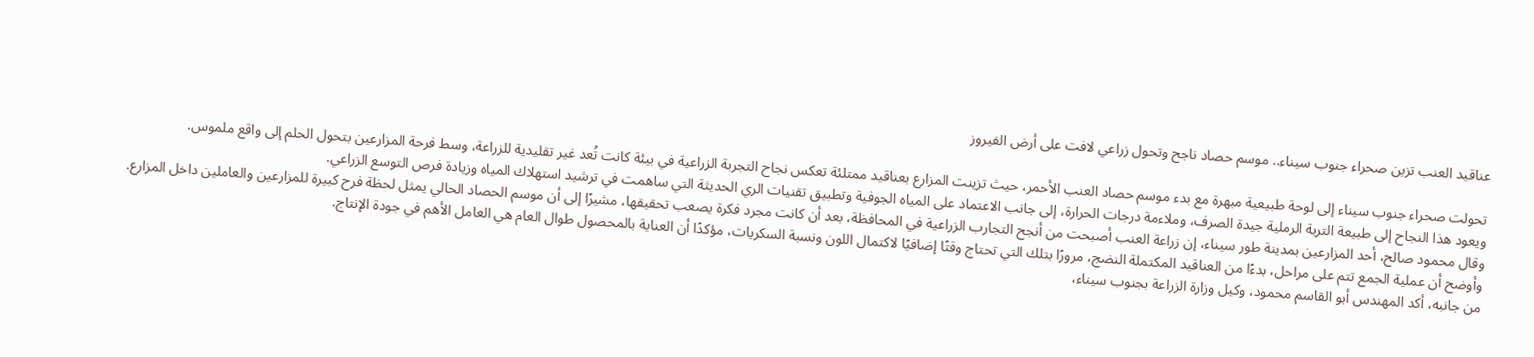عناقيد العنب تزين صحراء جنوب سيناء.. موسم حصاد ناجح وتحول زراعي لافت على أرض الفيروز

تحولت صحراء جنوب سيناء إلى لوحة طبيعية مبهرة مع بدء موسم حصاد العنب الأحمر، حيث تزينت المزارع بعناقيد ممتلئة تعكس نجاح التجربة الزراعية في بيئة كانت تُعد غير تقليدية للزراعة، وسط فرحة المزارعين بتحول الحلم إلى واقع ملموس.
ويعود هذا النجاح إلى طبيعة التربة الرملية جيدة الصرف، وملاءمة درجات الحرارة، إلى جانب الاعتماد على المياه الجوفية وتطبيق تقنيات الري الحديثة التي ساهمت في ترشيد استهلاك المياه وزيادة فرص التوسع الزراعي.
وقال محمود صالح، أحد المزارعين بمدينة طور سيناء، إن زراعة العنب أصبحت من أنجح التجارب الزراعية في المحافظة، بعد أن كانت مجرد فكرة يصعب تحقيقها، مشيرًا إلى أن موسم الحصاد الحالي يمثل لحظة فرح كبيرة للمزارعين والعاملين داخل المزارع.
وأوضح أن عملية الجمع تتم على مراحل، بدءًا من العناقيد المكتملة النضج، مرورًا بتلك التي تحتاج وقتًا إضافيًا لاكتمال اللون ونسبة السكريات، مؤكدًا أن العناية بالمحصول طوال العام هي العامل الأهم في جودة الإنتاج.
من جانبه، أكد المهندس أبو القاسم محمود، وكيل وزارة الزراعة بجنوب سيناء،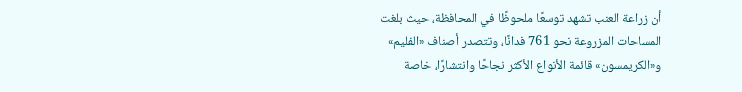أن زراعة العنب تشهد توسعًا ملحوظًا في المحافظة، حيث بلغت المساحات المزروعة نحو 761 فدانًا، وتتصدر أصناف «الفليم» و«الكريمسون» قائمة الأنواع الأكثر نجاحًا وانتشارًا، خاصة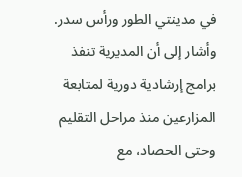في مدينتي الطور ورأس سدر.
وأشار إلى أن المديرية تنفذ برامج إرشادية دورية لمتابعة المزارعين منذ مراحل التقليم وحتى الحصاد، مع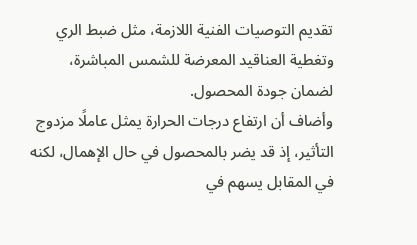تقديم التوصيات الفنية اللازمة، مثل ضبط الري وتغطية العناقيد المعرضة للشمس المباشرة، لضمان جودة المحصول.
وأضاف أن ارتفاع درجات الحرارة يمثل عاملًا مزدوج التأثير، إذ قد يضر بالمحصول في حال الإهمال، لكنه في المقابل يسهم في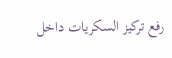رفع تركيز السكريات داخل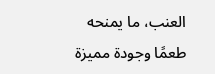العنب، ما يمنحه طعمًا وجودة مميزة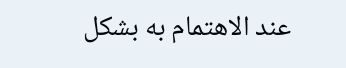عند الاهتمام به بشكل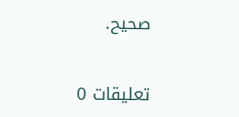صحيح.


تعليقات 0